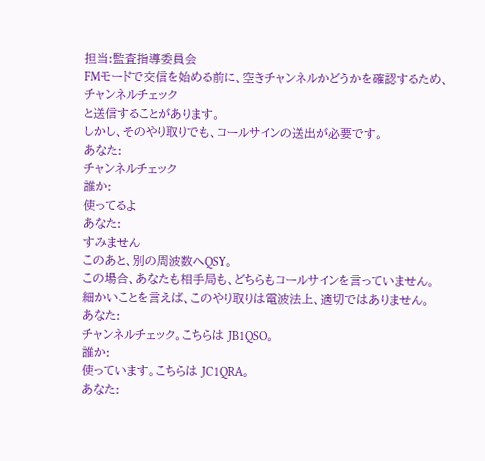担当:監査指導委員会
FMモードで交信を始める前に、空きチャンネルかどうかを確認するため、
チャンネルチェック
と送信することがあります。
しかし、そのやり取りでも、コールサインの送出が必要です。
あなた:
チャンネルチェック
誰か:
使ってるよ
あなた:
すみません
このあと、別の周波数へQSY。
この場合、あなたも相手局も、どちらもコールサインを言っていません。
細かいことを言えば、このやり取りは電波法上、適切ではありません。
あなた:
チャンネルチェック。こちらは JB1QSO。
誰か:
使っています。こちらは JC1QRA。
あなた: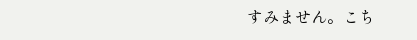すみません。こち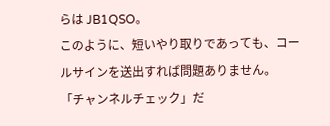らは JB1QSO。
このように、短いやり取りであっても、コールサインを送出すれば問題ありません。
「チャンネルチェック」だ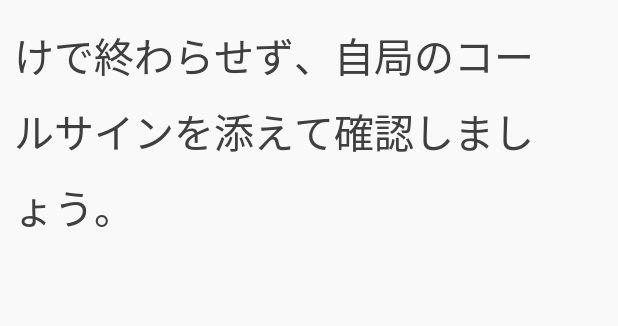けで終わらせず、自局のコールサインを添えて確認しましょう。